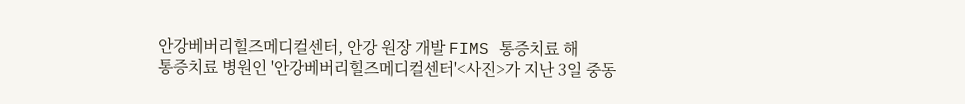안강베버리힐즈메디컬센터, 안강 원장 개발 FIMS 통증치료 해
통증치료 병원인 '안강베버리힐즈메디컬센터'<사진>가 지난 3일 중동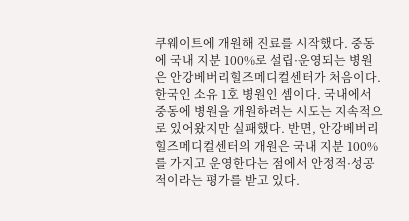쿠웨이트에 개원해 진료를 시작했다. 중동에 국내 지분 100%로 설립·운영되는 병원은 안강베버리힐즈메디컬센터가 처음이다. 한국인 소유 1호 병원인 셈이다. 국내에서 중동에 병원을 개원하려는 시도는 지속적으로 있어왔지만 실패했다. 반면, 안강베버리힐즈메디컬센터의 개원은 국내 지분 100%를 가지고 운영한다는 점에서 안정적·성공적이라는 평가를 받고 있다.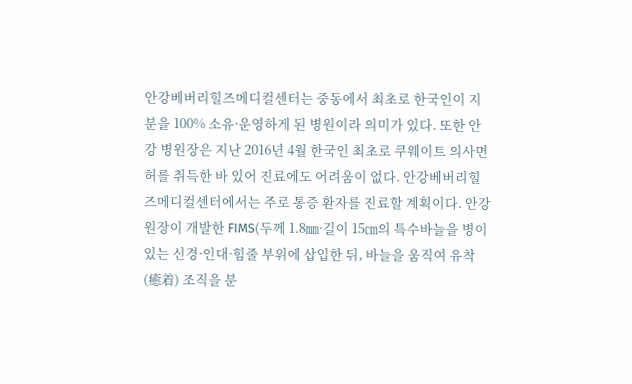안강베버리힐즈메디컬센터는 중동에서 최초로 한국인이 지분을 100% 소유·운영하게 된 병원이라 의미가 있다. 또한 안강 병원장은 지난 2016년 4월 한국인 최초로 쿠웨이트 의사면허를 취득한 바 있어 진료에도 어려움이 없다. 안강베버리힐즈메디컬센터에서는 주로 통증 환자를 진료할 계획이다. 안강 원장이 개발한 FIMS(두께 1.8㎜·길이 15㎝의 특수바늘을 병이 있는 신경·인대·힘줄 부위에 삽입한 뒤, 바늘을 움직여 유착(癒着) 조직을 분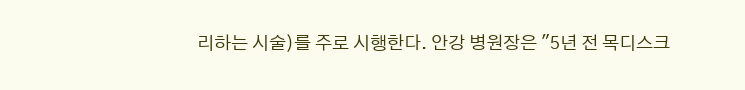리하는 시술)를 주로 시행한다. 안강 병원장은 "5년 전 목디스크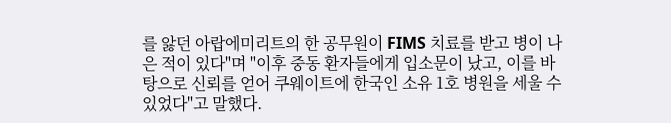를 앓던 아랍에미리트의 한 공무원이 FIMS 치료를 받고 병이 나은 적이 있다"며 "이후 중동 환자들에게 입소문이 났고, 이를 바탕으로 신뢰를 얻어 쿠웨이트에 한국인 소유 1호 병원을 세울 수 있었다"고 말했다.